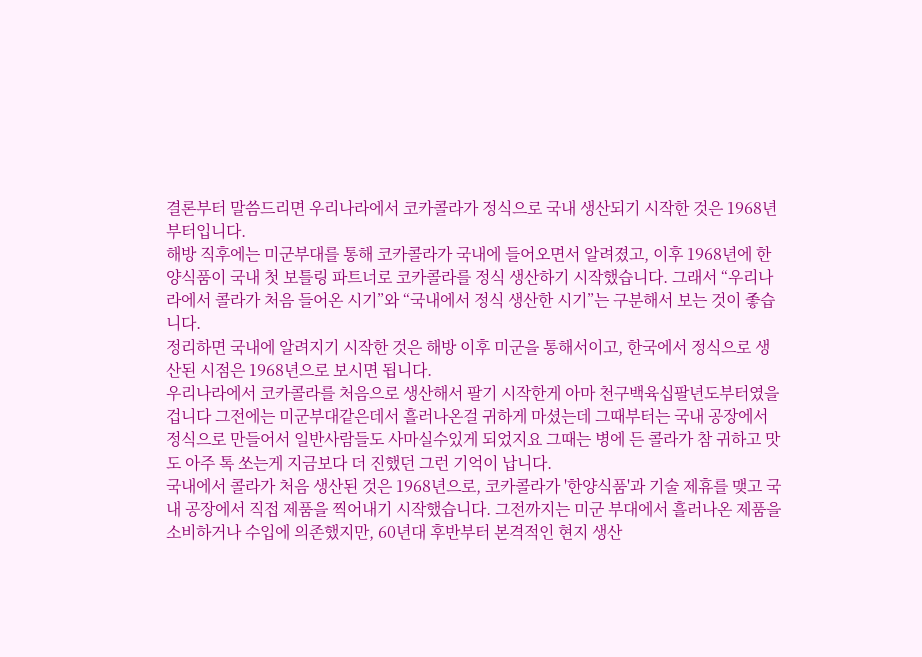결론부터 말씀드리면 우리나라에서 코카콜라가 정식으로 국내 생산되기 시작한 것은 1968년부터입니다.
해방 직후에는 미군부대를 통해 코카콜라가 국내에 들어오면서 알려졌고, 이후 1968년에 한양식품이 국내 첫 보틀링 파트너로 코카콜라를 정식 생산하기 시작했습니다. 그래서 “우리나라에서 콜라가 처음 들어온 시기”와 “국내에서 정식 생산한 시기”는 구분해서 보는 것이 좋습니다.
정리하면 국내에 알려지기 시작한 것은 해방 이후 미군을 통해서이고, 한국에서 정식으로 생산된 시점은 1968년으로 보시면 됩니다.
우리나라에서 코카콜라를 처음으로 생산해서 팔기 시작한게 아마 천구백육십팔년도부터였을겁니다 그전에는 미군부대같은데서 흘러나온걸 귀하게 마셨는데 그때부터는 국내 공장에서 정식으로 만들어서 일반사람들도 사마실수있게 되었지요 그때는 병에 든 콜라가 참 귀하고 맛도 아주 톡 쏘는게 지금보다 더 진했던 그런 기억이 납니다.
국내에서 콜라가 처음 생산된 것은 1968년으로, 코카콜라가 '한양식품'과 기술 제휴를 맺고 국내 공장에서 직접 제품을 찍어내기 시작했습니다. 그전까지는 미군 부대에서 흘러나온 제품을 소비하거나 수입에 의존했지만, 60년대 후반부터 본격적인 현지 생산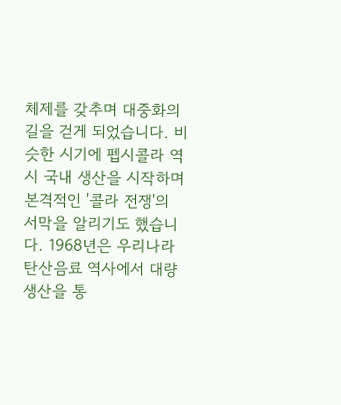체제를 갖추며 대중화의 길을 걷게 되었습니다. 비슷한 시기에 펩시콜라 역시 국내 생산을 시작하며 본격적인 '콜라 전쟁'의 서막을 알리기도 했습니다. 1968년은 우리나라 탄산음료 역사에서 대량 생산을 통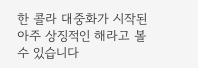한 콜라 대중화가 시작된 아주 상징적인 해라고 볼 수 있습니다